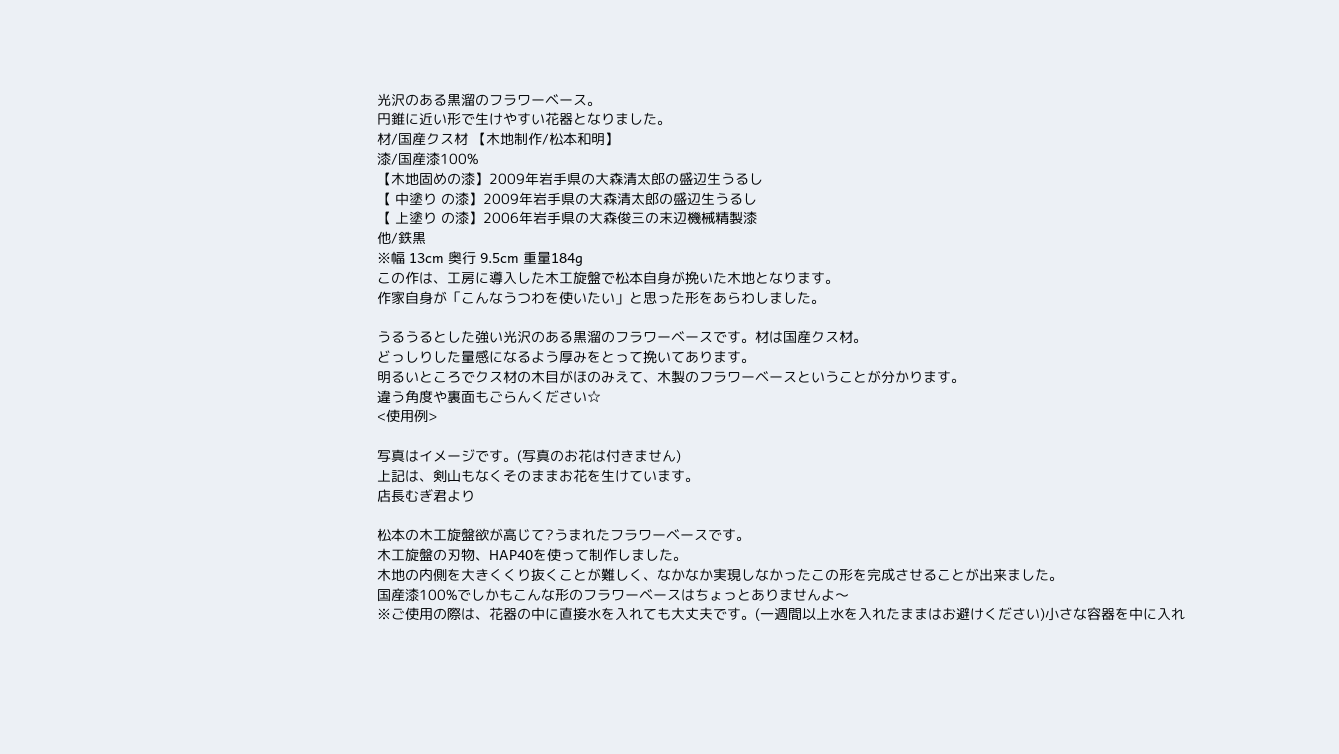光沢のある黒溜のフラワーベース。
円錐に近い形で生けやすい花器となりました。
材/国産クス材 【木地制作/松本和明】
漆/国産漆100%
【木地固めの漆】2009年岩手県の大森清太郎の盛辺生うるし
【 中塗り の漆】2009年岩手県の大森清太郎の盛辺生うるし
【 上塗り の漆】2006年岩手県の大森俊三の末辺機械精製漆
他/鉄黒
※幅 13cm 奥行 9.5cm 重量184g
この作は、工房に導入した木工旋盤で松本自身が挽いた木地となります。
作家自身が「こんなうつわを使いたい」と思った形をあらわしました。

うるうるとした強い光沢のある黒溜のフラワーベースです。材は国産クス材。
どっしりした量感になるよう厚みをとって挽いてあります。
明るいところでクス材の木目がほのみえて、木製のフラワーベースということが分かります。
違う角度や裏面もごらんください☆
<使用例>

写真はイメージです。(写真のお花は付きません)
上記は、剣山もなくそのままお花を生けています。
店長むぎ君より

松本の木工旋盤欲が高じて?うまれたフラワーベースです。
木工旋盤の刃物、HAP40を使って制作しました。
木地の内側を大きくくり抜くことが難しく、なかなか実現しなかったこの形を完成させることが出来ました。
国産漆100%でしかもこんな形のフラワーベースはちょっとありませんよ〜
※ご使用の際は、花器の中に直接水を入れても大丈夫です。(一週間以上水を入れたままはお避けください)小さな容器を中に入れ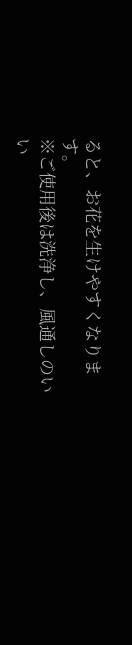ると、お花を生けやすくなります。
※ご使用後は洗浄し、風通しのいい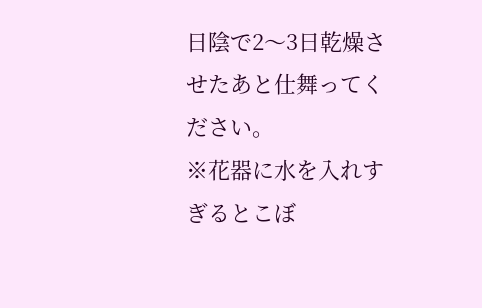日陰で2〜3日乾燥させたあと仕舞ってください。
※花器に水を入れすぎるとこぼ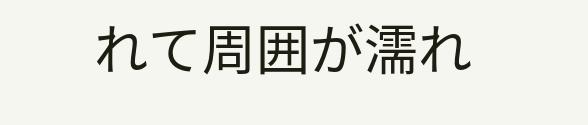れて周囲が濡れ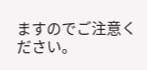ますのでご注意ください。